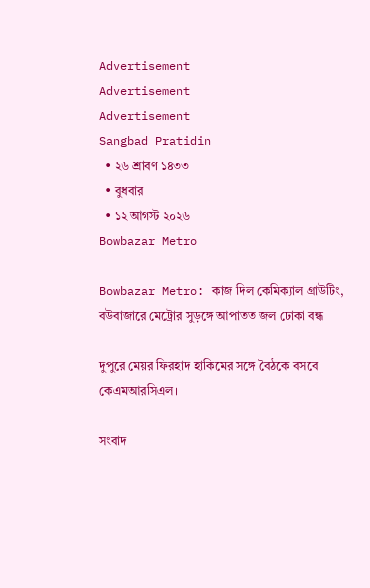Advertisement
Advertisement
Advertisement
Sangbad Pratidin
  • ২৬ শ্রাবণ ১৪৩৩
  • বুধবার
  • ১২ আগস্ট ২০২৬
Bowbazar Metro

Bowbazar Metro: কাজ দিল কেমিক্যাল গ্রাউটিং, বউবাজারে মেট্রোর সুড়ঙ্গে আপাতত জল ঢোকা বন্ধ

দুপুরে মেয়র ফিরহাদ হাকিমের সঙ্গে বৈঠকে বসবে কেএমআরসিএল।

সংবাদ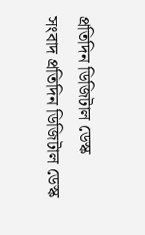প্রতিদিন ডিজিটাল ডেস্ক
সংবাদ প্রতিদিন ডিজিটাল ডেস্ক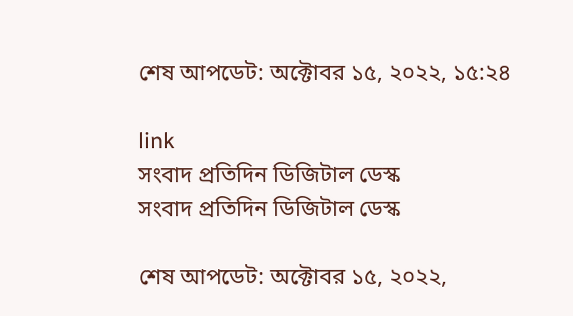শেষ আপডেট: অক্টোবর ১৫, ২০২২, ১৫:২৪

link
সংবাদ প্রতিদিন ডিজিটাল ডেস্ক
সংবাদ প্রতিদিন ডিজিটাল ডেস্ক

শেষ আপডেট: অক্টোবর ১৫, ২০২২,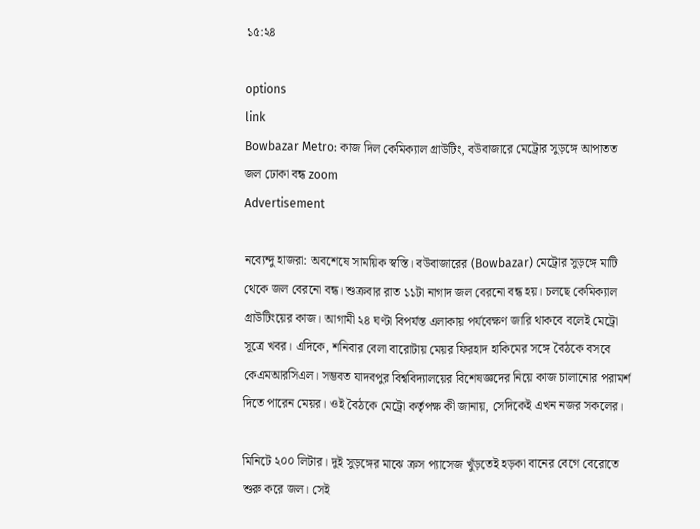১৫:২৪

options
link
Bowbazar Metro: কাজ দিল কেমিক্যাল গ্রাউটিং, বউবাজারে মেট্রোর সুড়ঙ্গে আপাতত জল ঢোকা বন্ধ zoom
Advertisement

নব্যেন্দু হাজরা: অবশেষে সাময়িক স্বস্তি। বউবাজারের (Bowbazar) মেট্রোর সুড়ঙ্গে মাটি থেকে জল বেরনো বন্ধ। শুক্রবার রাত ১১টা নাগাদ জল বেরনো বন্ধ হয়। চলছে কেমিক্যাল গ্রাউটিংয়ের কাজ। আগামী ২৪ ঘণ্টা বিপর্যস্ত এলাকায় পর্যবেক্ষণ জারি থাকবে বলেই মেট্রো সূত্রে খবর। এদিকে, শনিবার বেলা বারোটায় মেয়র ফিরহাদ হাকিমের সঙ্গে বৈঠকে বসবে কেএমআরসিএল। সম্ভবত যাদবপুর বিশ্ববিদ্যালয়ের বিশেষজ্ঞদের নিয়ে কাজ চালানোর পরামর্শ দিতে পারেন মেয়র। ওই বৈঠকে মেট্রো কর্তৃপক্ষ কী জানায়, সেদিকেই এখন নজর সকলের।

মিনিটে ২০০ লিটার। দুই সুড়ঙ্গের মাঝে ক্রস প‌্যাসেজ খুঁড়তেই হড়কা বানের বেগে বেরোতে শুরু করে জল। সেই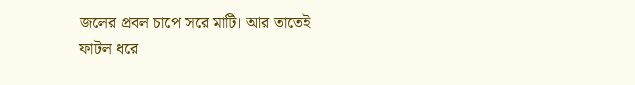জলের প্রবল চাপে সরে মাটি। আর তাতেই ফাটল ধরে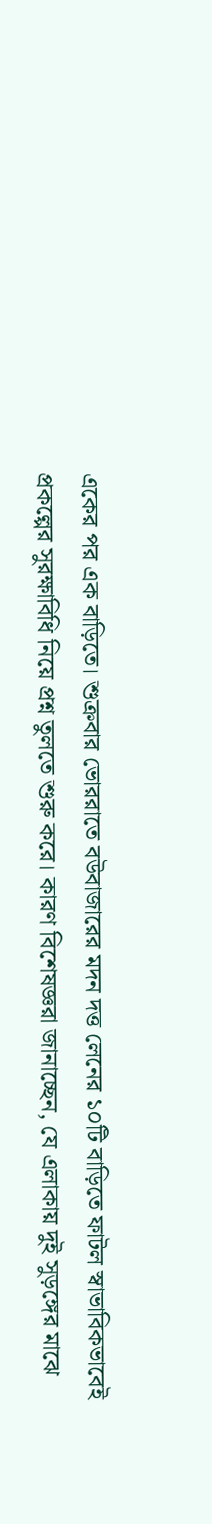একের পর এক বাড়িতে। শুক্রবার ভোররাতে বউবাজারের মদন দত্ত লেনের ১০টি বাড়িতে ফাটল স্বাভাবিকভাবেই প্রকল্পের সুরক্ষাবিধি নিয়ে প্রশ্ন তুলতে শুরু করে। কারণ বিশেষজ্ঞরা জানাচ্ছেন, যে এলাকায় দুই সুড়ঙ্গের মাঝে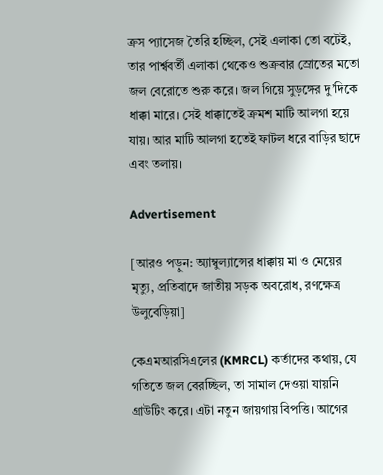ক্রস প‌্যাসেজ তৈরি হচ্ছিল, সেই এলাকা তো বটেই, তার পার্শ্ববর্তী এলাকা থেকেও শুক্রবার স্রোতের মতো জল বেরোতে শুরু করে। জল গিয়ে সুড়ঙ্গের দু’দিকে ধাক্কা মারে। সেই ধাক্কাতেই ক্রমশ মাটি আলগা হয়ে যায়। আর মাটি আলগা হতেই ফাটল ধরে বাড়ির ছাদে এবং তলায়।

Advertisement

[আরও পড়ুন: অ্যাম্বুল্যান্সের ধাক্কায় মা ও মেয়ের মৃত্যু, প্রতিবাদে জাতীয় সড়ক অবরোধ, রণক্ষেত্র উলুবেড়িয়া]

কেএমআরসিএলের (KMRCL) কর্তাদের কথায়, যে গতিতে জল বেরচ্ছিল, তা সামাল দেওয়া যায়নি গ্রাউটিং করে। এটা নতুন জায়গায় বিপত্তি। আগের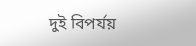দুই বিপর্যয়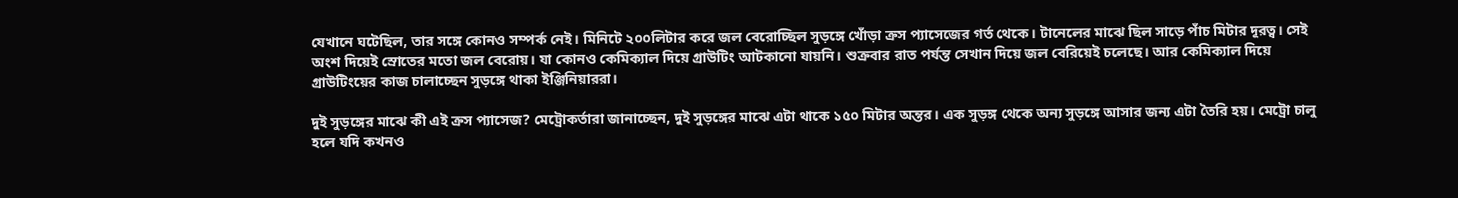যেখানে ঘটেছিল, তার সঙ্গে কোনও সম্পর্ক নেই। মিনিটে ২০০লিটার করে জল বেরোচ্ছিল সুড়ঙ্গে খোঁড়া ক্রস প‌্যাসেজের গর্ত থেকে। টানেলের মাঝে ছিল সাড়ে পাঁচ মিটার দূরত্ব। সেই অংশ দিয়েই স্রোতের মতো জল বেরোয়। যা কোনও কেমিক‌্যাল দিয়ে গ্রাউটিং আটকানো যায়নি। শুক্রবার রাত পর্যন্ত সেখান দিয়ে জল বেরিয়েই চলেছে। আর কেমিক‌্যাল দিয়ে গ্রাউটিংয়ের কাজ চালাচ্ছেন সুড়ঙ্গে থাকা ইঞ্জিনিয়াররা।

দুই সুড়ঙ্গের মাঝে কী এই ক্রস প‌্যাসেজ? মেট্রোকর্তারা জানাচ্ছেন, দুই সুড়ঙ্গের মাঝে এটা থাকে ১৫০ মিটার অন্তর। এক সুড়ঙ্গ থেকে অন‌্য সুড়ঙ্গে আসার জন‌্য এটা তৈরি হয়। মেট্রো চালু হলে যদি কখনও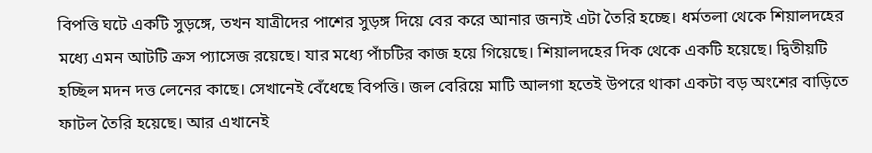বিপত্তি ঘটে একটি সুড়ঙ্গে, তখন যাত্রীদের পাশের সুড়ঙ্গ দিয়ে বের করে আনার জন‌্যই এটা তৈরি হচ্ছে। ধর্মতলা থেকে শিয়ালদহের মধ্যে এমন আটটি ক্রস প‌্যাসেজ রয়েছে। যার মধ্যে পাঁচটির কাজ হয়ে গিয়েছে। শিয়ালদহের দিক থেকে একটি হয়েছে। দ্বিতীয়টি হচ্ছিল মদন দত্ত লেনের কাছে। সেখানেই বেঁধেছে বিপত্তি। জল বেরিয়ে মাটি আলগা হতেই উপরে থাকা একটা বড় অংশের বাড়িতে ফাটল তৈরি হয়েছে। আর এখানেই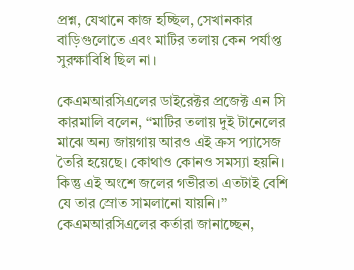প্রশ্ন, যেখানে কাজ হচ্ছিল, সেখানকার বাড়িগুলোতে এবং মাটির তলায় কেন পর্যাপ্ত সুরক্ষাবিধি ছিল না।

কেএমআরসিএলের ডাইরেক্টর প্রজেক্ট এন সি কারমালি বলেন, ‘‘মাটির তলায় দুই টানেলের মাঝে অন‌্য জায়গায় আরও এই ক্রস প‌্যাসেজ তৈরি হয়েছে। কোথাও কোনও সমস‌্যা হয়নি। কিন্তু এই অংশে জলের গভীরতা এতটাই বেশি যে তার স্রোত সামলানো যায়নি।’’ কেএমআরসিএলের কর্তারা জানাচ্ছেন,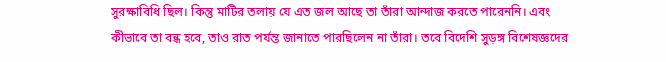সুরক্ষাবিধি ছিল। কিন্তু মাটির তলায় যে এত জল আছে তা তাঁরা আন্দাজ করতে পারেননি। এবং কীভাবে তা বন্ধ হবে, তাও রাত পর্যন্ত জানাতে পারছিলেন না তাঁরা। তবে বিদেশি সুড়ঙ্গ বিশেষজ্ঞদের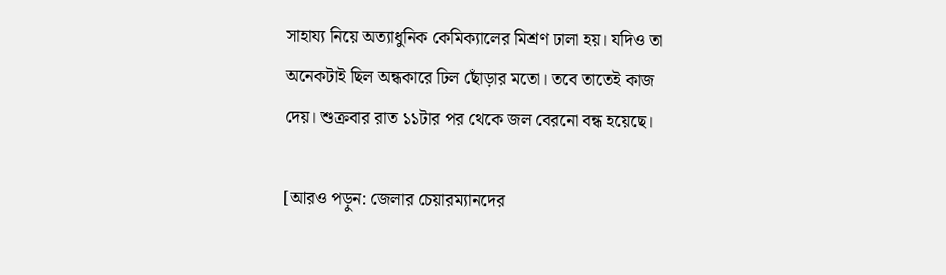সাহায‌্য নিয়ে অত‌্যাধুনিক কেমিক‌্যালের মিশ্রণ ঢালা হয়। যদিও তা অনেকটাই ছিল অন্ধকারে ঢিল ছোঁড়ার মতো। তবে তাতেই কাজ দেয়। শুক্রবার রাত ১১টার পর থেকে জল বেরনো বন্ধ হয়েছে।

[আরও পড়ুন: জেলার চেয়ারম্যানদের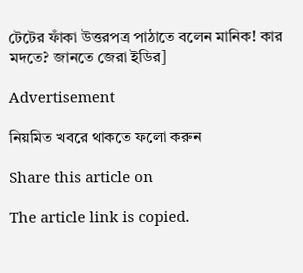টেটের ফাঁকা উত্তরপত্র পাঠাতে বলেন মানিক! কার মদতে? জানতে জেরা ইডির]

Advertisement

নিয়মিত খবরে থাকতে ফলো করুন

Share this article on

The article link is copied.